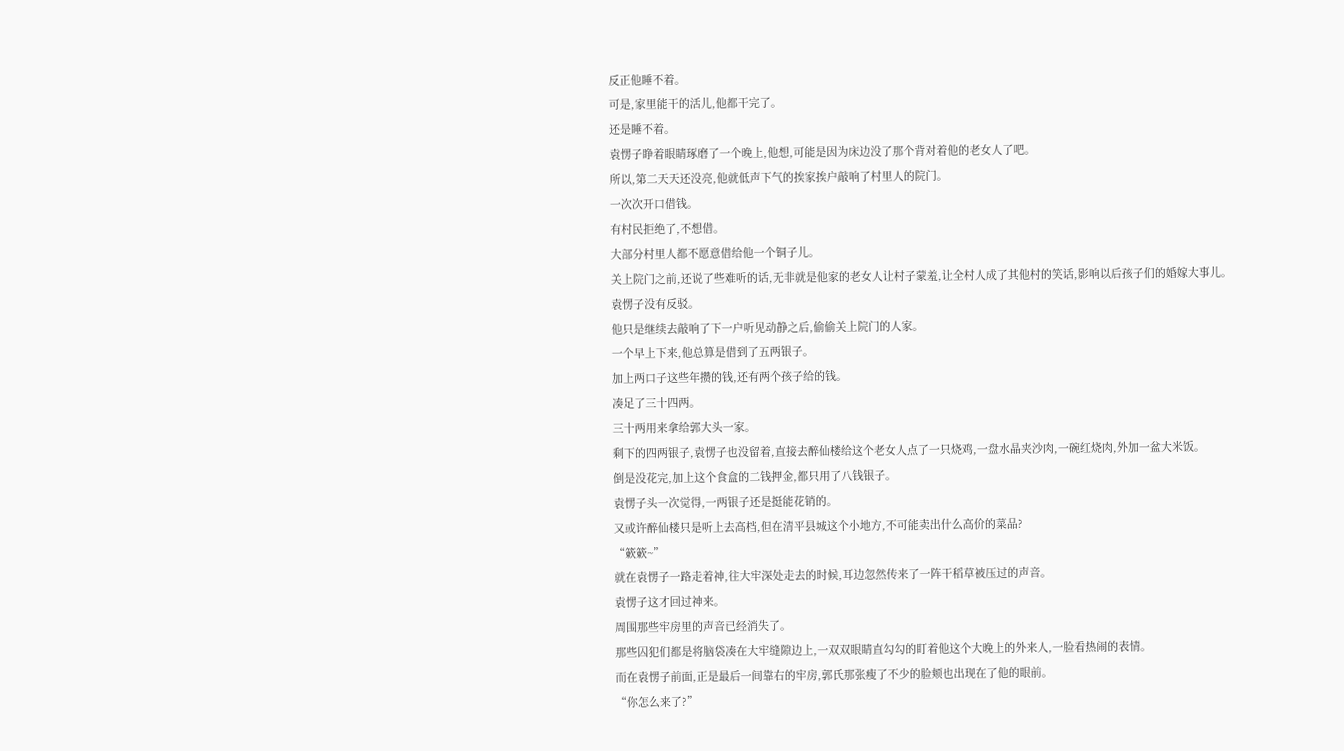反正他睡不着。
可是,家里能干的活儿,他都干完了。
还是睡不着。
袁愣子睁着眼睛琢磨了一个晚上,他想,可能是因为床边没了那个背对着他的老女人了吧。
所以,第二天天还没亮,他就低声下气的挨家挨户敲响了村里人的院门。
一次次开口借钱。
有村民拒绝了,不想借。
大部分村里人都不愿意借给他一个铜子儿。
关上院门之前,还说了些难听的话,无非就是他家的老女人让村子蒙羞,让全村人成了其他村的笑话,影响以后孩子们的婚嫁大事儿。
袁愣子没有反驳。
他只是继续去敲响了下一户听见动静之后,偷偷关上院门的人家。
一个早上下来,他总算是借到了五两银子。
加上两口子这些年攒的钱,还有两个孩子给的钱。
凑足了三十四两。
三十两用来拿给郭大头一家。
剩下的四两银子,袁愣子也没留着,直接去醉仙楼给这个老女人点了一只烧鸡,一盘水晶夹沙肉,一碗红烧肉,外加一盆大米饭。
倒是没花完,加上这个食盒的二钱押金,都只用了八钱银子。
袁愣子头一次觉得,一两银子还是挺能花销的。
又或许醉仙楼只是听上去高档,但在清平县城这个小地方,不可能卖出什么高价的菜品?
“簌簌~”
就在袁愣子一路走着神,往大牢深处走去的时候,耳边忽然传来了一阵干稻草被压过的声音。
袁愣子这才回过神来。
周围那些牢房里的声音已经消失了。
那些囚犯们都是将脑袋凑在大牢缝隙边上,一双双眼睛直勾勾的盯着他这个大晚上的外来人,一脸看热闹的表情。
而在袁愣子前面,正是最后一间靠右的牢房,郭氏那张瘦了不少的脸颊也出现在了他的眼前。
“你怎么来了?”